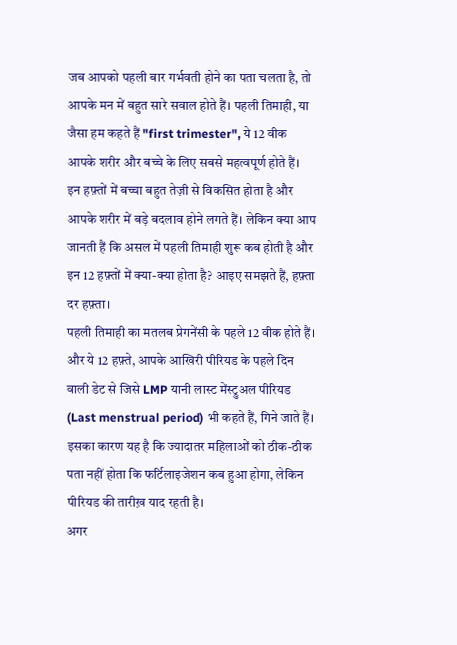जब आपको पहली बार गर्भवती होने का पता चलता है, तो आपके मन में बहुत सारे सवाल होते हैं। पहली तिमाही, या जैसा हम कहते हैं "first trimester", ये 12 वीक आपके शरीर और बच्चे के लिए सबसे महत्वपूर्ण होते हैं।
इन हफ़्तों में बच्चा बहुत तेज़ी से विकसित होता है और आपके शरीर में बड़े बदलाव होने लगते हैं। लेकिन क्या आप जानती हैं कि असल में पहली तिमाही शुरू कब होती है और इन 12 हफ़्तों में क्या-क्या होता है? आइए समझते हैं, हफ़्ता दर हफ़्ता।
पहली तिमाही का मतलब प्रेगनेंसी के पहले 12 वीक होते हैं। और ये 12 हफ़्ते, आपके आखिरी पीरियड के पहले दिन वाली डेट से जिसे LMP यानी लास्ट मेंस्ट्रुअल पीरियड (Last menstrual period) भी कहते हैं, गिने जाते हैं।
इसका कारण यह है कि ज्यादातर महिलाओं को ठीक-ठीक पता नहीं होता कि फर्टिलाइजेशन कब हुआ होगा, लेकिन पीरियड की तारीख़ याद रहती है।
अगर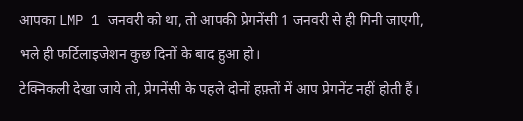आपका LMP 1 जनवरी को था, तो आपकी प्रेगनेंसी 1 जनवरी से ही गिनी जाएगी, भले ही फर्टिलाइजेशन कुछ दिनों के बाद हुआ हो।
टेक्निकली देखा जाये तो, प्रेगनेंसी के पहले दोनों हफ़्तों में आप प्रेगनेंट नहीं होती हैं।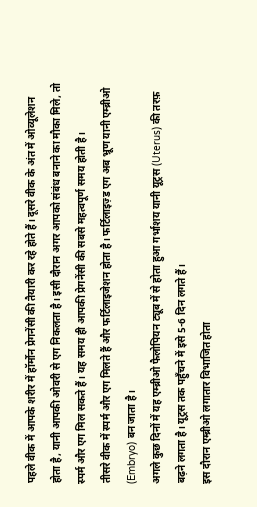पहले वीक में आपके शरीर में हॉर्मोन प्रेगनेंसी की तैयारी कर रहे होते हैं। दूसरे वीक के अंत में ओव्यूलेशन होता है, यानी आपकी ओवरी से एग निकलता है। इसी दौरान अगर आपको संबंध बनाने का मौका मिले, तो स्पर्म और एग मिल सकते हैं। यह समय ही आपकी प्रेगनेंसी की सबसे महत्वपूर्ण समय होती है।
तीसरे वीक में स्पर्म और एग मिलते हैं और फर्टिलाइजेशन होता है। फर्टिलाइज़्ड एग अब भ्रूण यानी एम्ब्रीओ (Embryo) बन जाता है।
अगले कुछ दिनों में यह एम्ब्रीओ फैलोपियन ट्यूब में से होता हुआ गर्भाशय यानी यूट्रस (Uterus) की तरफ़ बढ़ने लगता है। यूट्रस तक पहुँचने में इसे 5-6 दिन लगते हैं।
इस दौरान एम्ब्रीओ लगातार विभाजित होता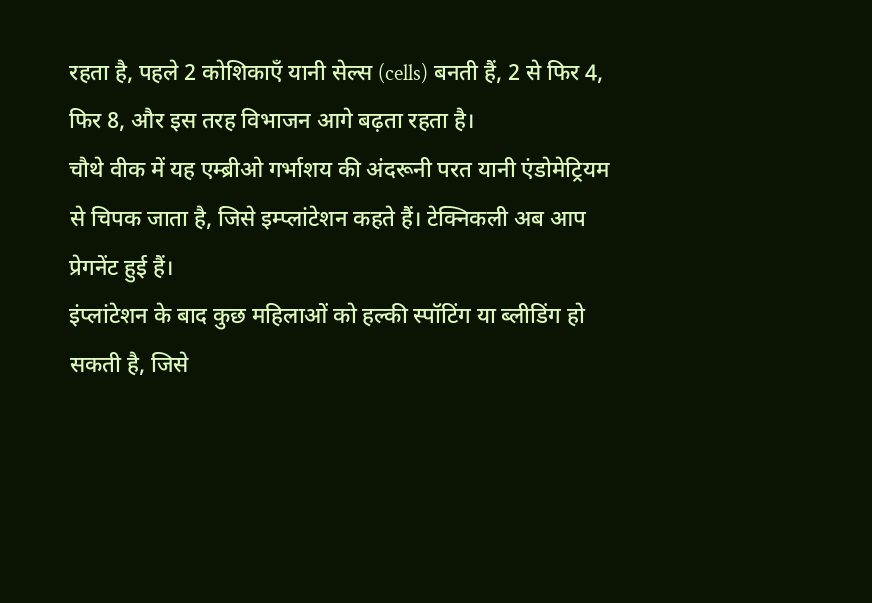रहता है, पहले 2 कोशिकाएँ यानी सेल्स (cells) बनती हैं, 2 से फिर 4, फिर 8, और इस तरह विभाजन आगे बढ़ता रहता है।
चौथे वीक में यह एम्ब्रीओ गर्भाशय की अंदरूनी परत यानी एंडोमेट्रियम से चिपक जाता है, जिसे इम्प्लांटेशन कहते हैं। टेक्निकली अब आप प्रेगनेंट हुई हैं।
इंप्लांटेशन के बाद कुछ महिलाओं को हल्की स्पॉटिंग या ब्लीडिंग हो सकती है, जिसे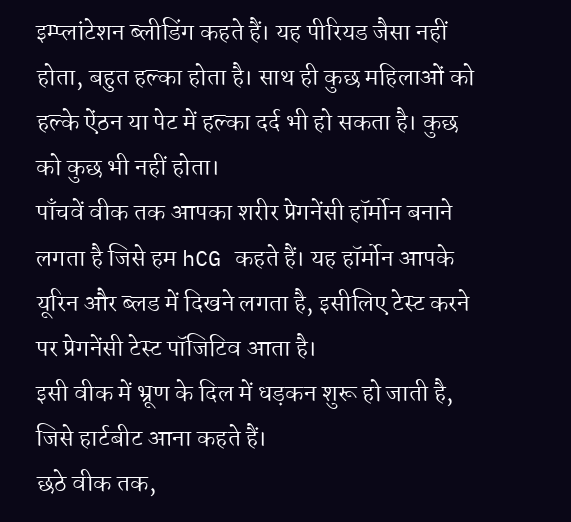इम्प्लांटेशन ब्लीडिंग कहते हैं। यह पीरियड जैसा नहीं होता, बहुत हल्का होता है। साथ ही कुछ महिलाओं को हल्के ऐंठन या पेट में हल्का दर्द भी हो सकता है। कुछ को कुछ भी नहीं होता।
पाँचवें वीक तक आपका शरीर प्रेगनेंसी हॉर्मोन बनाने लगता है जिसे हम hCG कहते हैं। यह हॉर्मोन आपके यूरिन और ब्लड में दिखने लगता है, इसीलिए टेस्ट करने पर प्रेगनेंसी टेस्ट पॉजिटिव आता है।
इसी वीक में भ्रूण के दिल में धड़कन शुरू हो जाती है, जिसे हार्टबीट आना कहते हैं।
छठे वीक तक,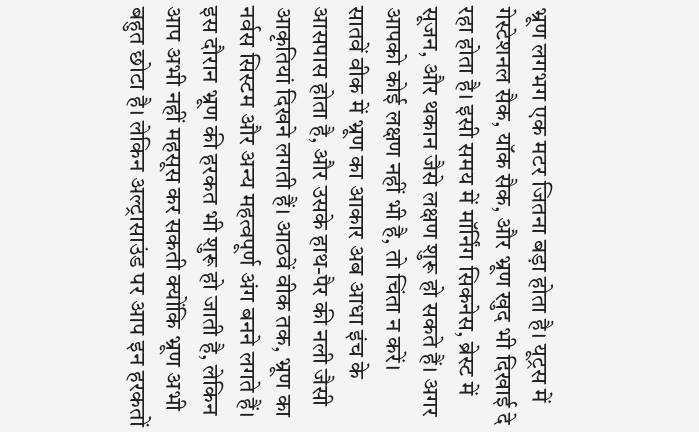भ्रूण लगभग एक मटर जितना बड़ा होता है। यूट्रस में गेस्टेशनल सैक, यॉक सैक, और भ्रूण खुद भी दिखाई दे रहा होता है। इसी समय में मॉर्निंग सिकनेस, ब्रेस्ट में सूजन, और थकान जैसे लक्षण शुरू हो सकते हैं। अगर आपको कोई लक्षण नहीं भी है, तो चिंता न करें।
सातवें वीक में भ्रूण का आकार अब आधा इंच के आसपास होता है, और उसके हाथ-पैर की नली जैसी आकृतियां दिखने लगती हैं। आठवें वीक तक, भ्रूण का नर्वस सिस्टम और अन्य महत्वपूर्ण अंग बनने लगते हैं।
इस दौरान भ्रूण की हरकत भी शुरू हो जाती है, लेकिन आप अभी नहीं महसूस कर सकती क्योंकि भ्रूण अभी बहुत छोटा है। लेकिन अल्ट्रासाउंड पर आप इन हरकतों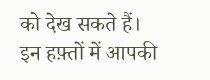को देख सकते हैं।
इन हफ़्तों में आपकी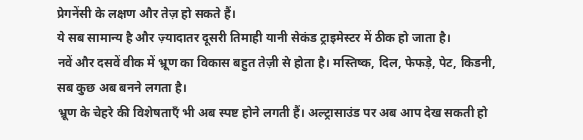प्रेगनेंसी के लक्षण और तेज़ हो सकते हैं।
ये सब सामान्य है और ज़्यादातर दूसरी तिमाही यानी सेकंड ट्राइमेस्टर में ठीक हो जाता है।
नवें और दसवें वीक में भ्रूण का विकास बहुत तेज़ी से होता है। मस्तिष्क, दिल, फेफड़े, पेट, किडनी, सब कुछ अब बनने लगता है।
भ्रूण के चेहरे की विशेषताएँ भी अब स्पष्ट होने लगती हैं। अल्ट्रासाउंड पर अब आप देख सकती हो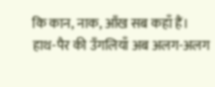कि कान, नाक, आँख सब कहाँ हैं। हाथ-पैर की उँगलियाँ अब अलग-अलग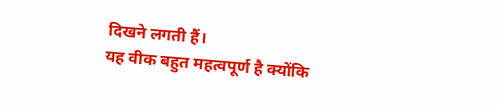दिखने लगती हैं।
यह वीक बहुत महत्वपूर्ण है क्योंकि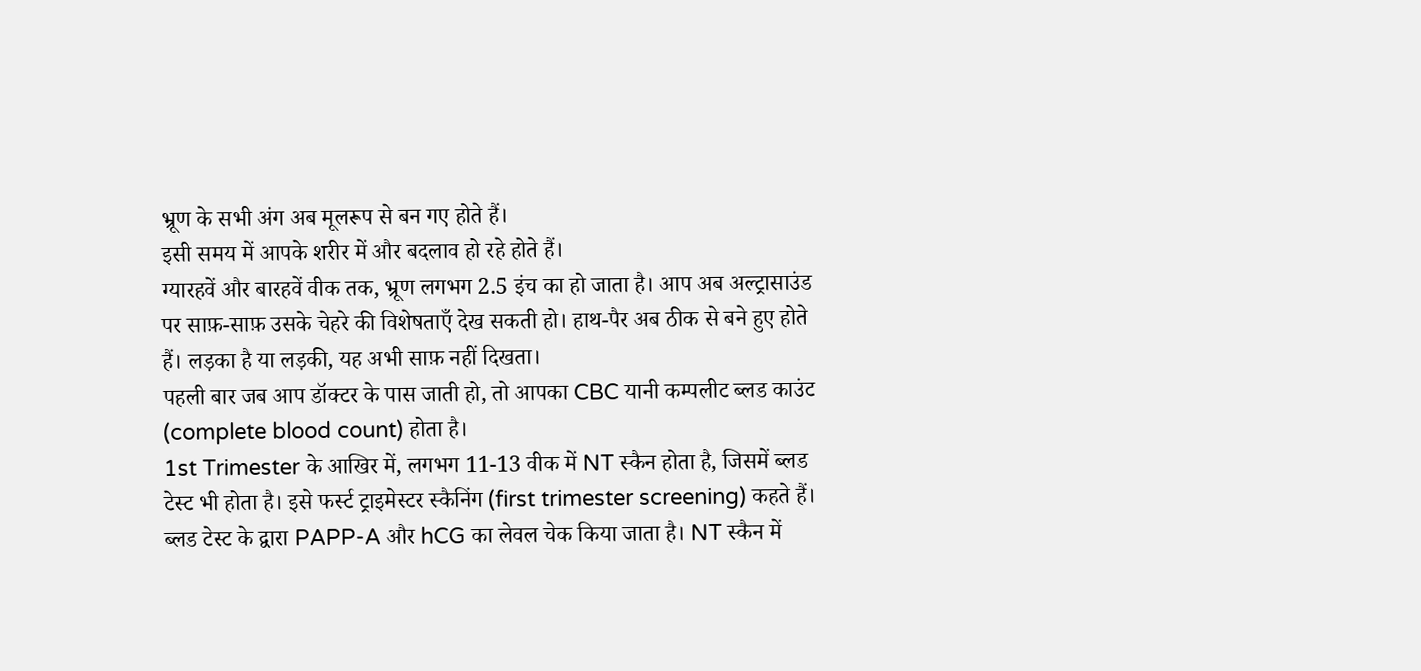भ्रूण के सभी अंग अब मूलरूप से बन गए होते हैं।
इसी समय में आपके शरीर में और बदलाव हो रहे होते हैं।
ग्यारहवें और बारहवें वीक तक, भ्रूण लगभग 2.5 इंच का हो जाता है। आप अब अल्ट्रासाउंड पर साफ़-साफ़ उसके चेहरे की विशेषताएँ देख सकती हो। हाथ-पैर अब ठीक से बने हुए होते हैं। लड़का है या लड़की, यह अभी साफ़ नहीं दिखता।
पहली बार जब आप डॉक्टर के पास जाती हो, तो आपका CBC यानी कम्पलीट ब्लड काउंट (complete blood count) होता है।
1st Trimester के आखिर में, लगभग 11-13 वीक में NT स्कैन होता है, जिसमें ब्लड टेस्ट भी होता है। इसे फर्स्ट ट्राइमेस्टर स्कैनिंग (first trimester screening) कहते हैं।
ब्लड टेस्ट के द्वारा PAPP-A और hCG का लेवल चेक किया जाता है। NT स्कैन में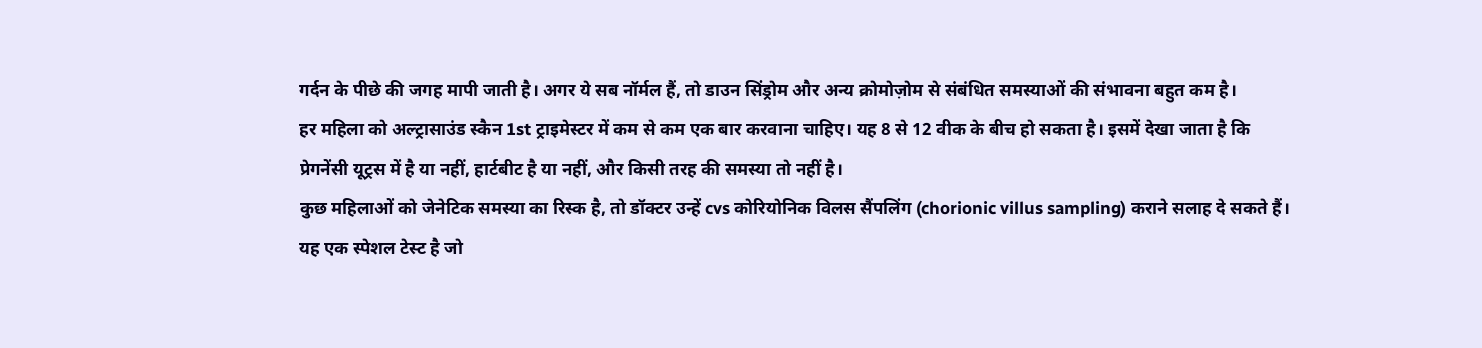गर्दन के पीछे की जगह मापी जाती है। अगर ये सब नॉर्मल हैं, तो डाउन सिंड्रोम और अन्य क्रोमोज़ोम से संबंधित समस्याओं की संभावना बहुत कम है।
हर महिला को अल्ट्रासाउंड स्कैन 1st ट्राइमेस्टर में कम से कम एक बार करवाना चाहिए। यह 8 से 12 वीक के बीच हो सकता है। इसमें देखा जाता है कि प्रेगनेंसी यूट्रस में है या नहीं, हार्टबीट है या नहीं, और किसी तरह की समस्या तो नहीं है।
कुछ महिलाओं को जेनेटिक समस्या का रिस्क है, तो डॉक्टर उन्हें cvs कोरियोनिक विलस सैंपलिंग (chorionic villus sampling) कराने सलाह दे सकते हैं। यह एक स्पेशल टेस्ट है जो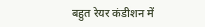बहुत रेयर कंडीशन में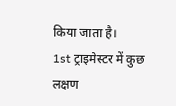किया जाता है।
1st ट्राइमेस्टर में कुछ लक्षण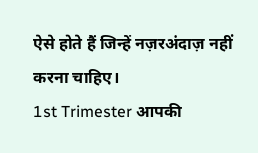ऐसे होते हैं जिन्हें नज़रअंदाज़ नहीं करना चाहिए।
1st Trimester आपकी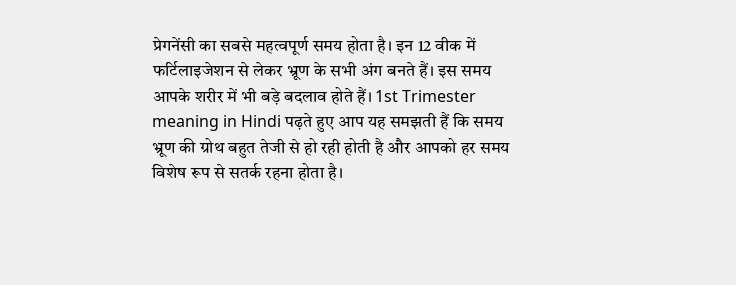प्रेगनेंसी का सबसे महत्वपूर्ण समय होता है। इन 12 वीक में फर्टिलाइजेशन से लेकर भ्रूण के सभी अंग बनते हैं। इस समय आपके शरीर में भी बड़े बदलाव होते हैं। 1st Trimester meaning in Hindi पढ़ते हुए आप यह समझती हैं कि समय भ्रूण की ग्रोथ बहुत तेजी से हो रही होती है और आपको हर समय विशेष रूप से सतर्क रहना होता है।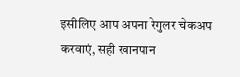इसीलिए आप अपना रेगुलर चेकअप करवाएं, सही खानपान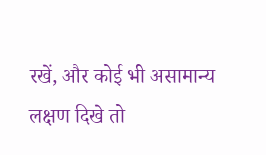रखें, और कोई भी असामान्य लक्षण दिखे तो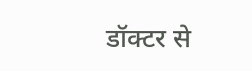डॉक्टर से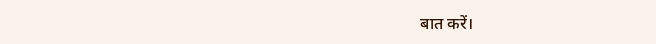बात करें।